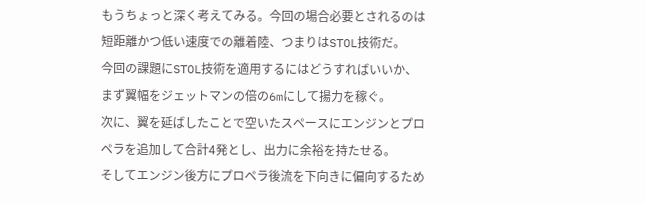もうちょっと深く考えてみる。今回の場合必要とされるのは短距離かつ低い速度での離着陸、つまりはSTOL技術だ。
今回の課題にSTOL技術を適用するにはどうすればいいか、まず翼幅をジェットマンの倍の6mにして揚力を稼ぐ。
次に、翼を延ばしたことで空いたスペースにエンジンとプロペラを追加して合計4発とし、出力に余裕を持たせる。
そしてエンジン後方にプロペラ後流を下向きに偏向するため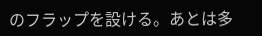のフラップを設ける。あとは多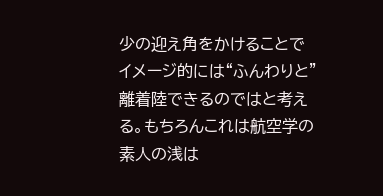少の迎え角をかけることで
イメージ的には“ふんわりと”離着陸できるのではと考える。もちろんこれは航空学の素人の浅は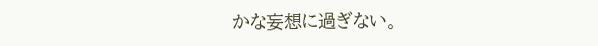かな妄想に過ぎない。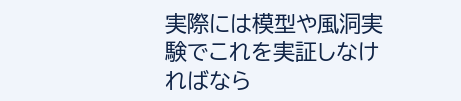実際には模型や風洞実験でこれを実証しなければなら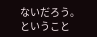ないだろう。ということ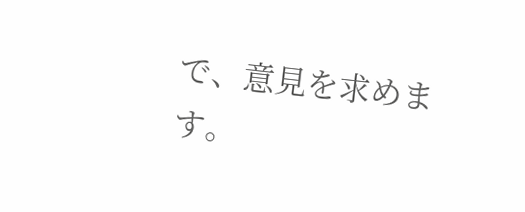で、意見を求めます。